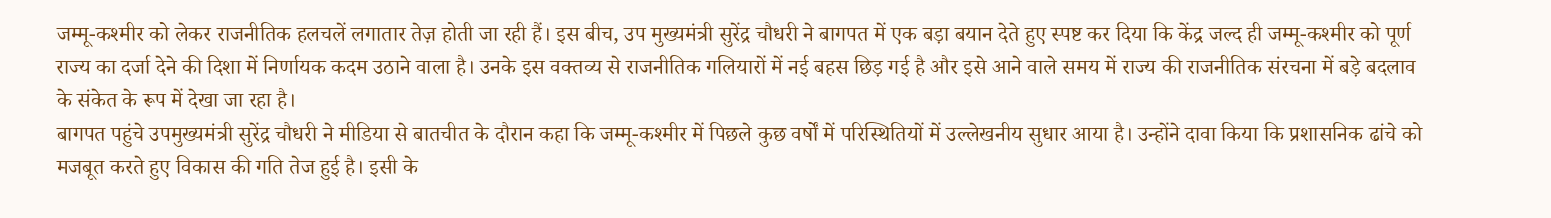जम्मू-कश्मीर को लेकर राजनीतिक हलचलें लगातार तेज़ होती जा रही हैं। इस बीच, उप मुख्यमंत्री सुरेंद्र चौधरी ने बागपत में एक बड़ा बयान देते हुए स्पष्ट कर दिया कि केंद्र जल्द ही जम्मू-कश्मीर को पूर्ण राज्य का दर्जा देने की दिशा में निर्णायक कदम उठाने वाला है। उनके इस वक्तव्य से राजनीतिक गलियारों में नई बहस छिड़ गई है और इसे आने वाले समय में राज्य की राजनीतिक संरचना में बड़े बदलाव के संकेत के रूप में देखा जा रहा है।
बागपत पहुंचे उपमुख्यमंत्री सुरेंद्र चौधरी ने मीडिया से बातचीत के दौरान कहा कि जम्मू-कश्मीर में पिछले कुछ वर्षों में परिस्थितियों में उल्लेखनीय सुधार आया है। उन्होंने दावा किया कि प्रशासनिक ढांचे को मजबूत करते हुए विकास की गति तेज हुई है। इसी के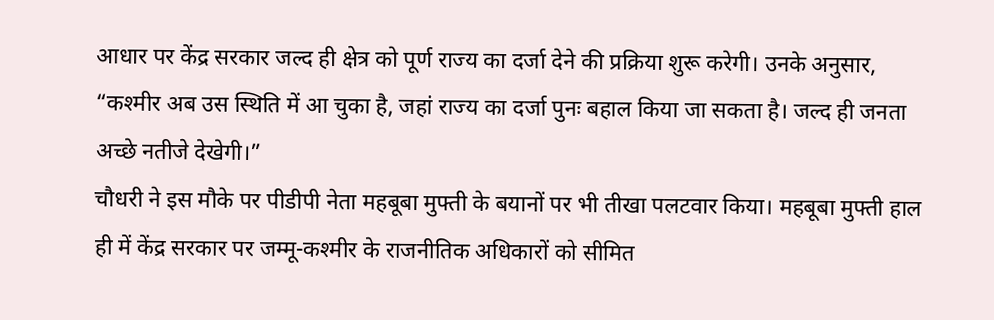आधार पर केंद्र सरकार जल्द ही क्षेत्र को पूर्ण राज्य का दर्जा देने की प्रक्रिया शुरू करेगी। उनके अनुसार, “कश्मीर अब उस स्थिति में आ चुका है, जहां राज्य का दर्जा पुनः बहाल किया जा सकता है। जल्द ही जनता अच्छे नतीजे देखेगी।”
चौधरी ने इस मौके पर पीडीपी नेता महबूबा मुफ्ती के बयानों पर भी तीखा पलटवार किया। महबूबा मुफ्ती हाल ही में केंद्र सरकार पर जम्मू-कश्मीर के राजनीतिक अधिकारों को सीमित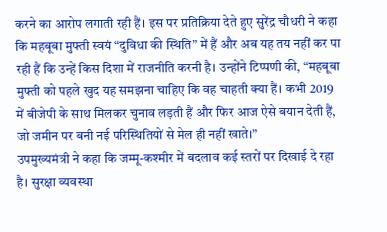करने का आरोप लगाती रही हैं। इस पर प्रतिक्रिया देते हुए सुरेंद्र चौधरी ने कहा कि महबूबा मुफ्ती स्वयं “दुविधा की स्थिति” में हैं और अब यह तय नहीं कर पा रही हैं कि उन्हें किस दिशा में राजनीति करनी है। उन्होंने टिप्पणी की, “महबूबा मुफ्ती को पहले खुद यह समझना चाहिए कि वह चाहती क्या हैं। कभी 2019 में बीजेपी के साथ मिलकर चुनाव लड़ती हैं और फिर आज ऐसे बयान देती हैं, जो जमीन पर बनी नई परिस्थितियों से मेल ही नहीं खाते।”
उपमुख्यमंत्री ने कहा कि जम्मू-कश्मीर में बदलाव कई स्तरों पर दिखाई दे रहा है। सुरक्षा व्यवस्था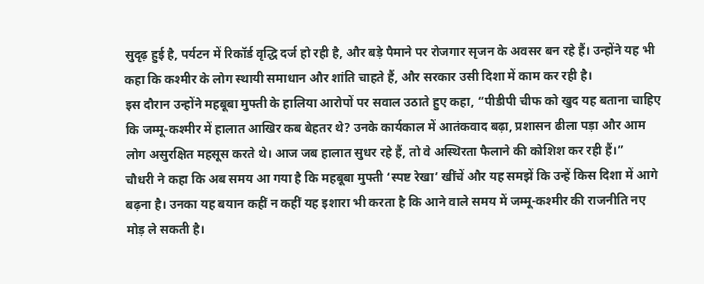सुदृढ़ हुई है, पर्यटन में रिकॉर्ड वृद्धि दर्ज हो रही है, और बड़े पैमाने पर रोजगार सृजन के अवसर बन रहे हैं। उन्होंने यह भी कहा कि कश्मीर के लोग स्थायी समाधान और शांति चाहते हैं, और सरकार उसी दिशा में काम कर रही है।
इस दौरान उन्होंने महबूबा मुफ्ती के हालिया आरोपों पर सवाल उठाते हुए कहा, “पीडीपी चीफ को खुद यह बताना चाहिए कि जम्मू-कश्मीर में हालात आखिर कब बेहतर थे? उनके कार्यकाल में आतंकवाद बढ़ा, प्रशासन ढीला पड़ा और आम लोग असुरक्षित महसूस करते थे। आज जब हालात सुधर रहे हैं, तो वे अस्थिरता फैलाने की कोशिश कर रही हैं।”
चौधरी ने कहा कि अब समय आ गया है कि महबूबा मुफ्ती ‘स्पष्ट रेखा’ खींचें और यह समझें कि उन्हें किस दिशा में आगे बढ़ना है। उनका यह बयान कहीं न कहीं यह इशारा भी करता है कि आने वाले समय में जम्मू-कश्मीर की राजनीति नए मोड़ ले सकती है।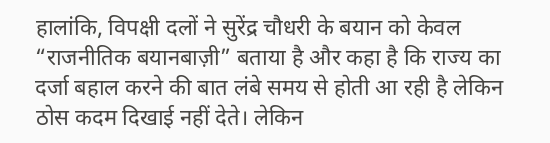हालांकि, विपक्षी दलों ने सुरेंद्र चौधरी के बयान को केवल “राजनीतिक बयानबाज़ी” बताया है और कहा है कि राज्य का दर्जा बहाल करने की बात लंबे समय से होती आ रही है लेकिन ठोस कदम दिखाई नहीं देते। लेकिन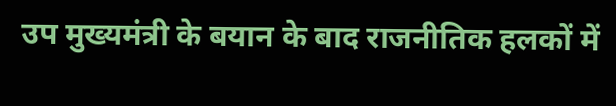उप मुख्यमंत्री के बयान के बाद राजनीतिक हलकों में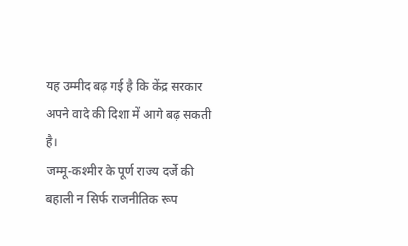यह उम्मीद बढ़ गई है कि केंद्र सरकार अपने वादे की दिशा में आगे बढ़ सकती है।
जम्मू-कश्मीर के पूर्ण राज्य दर्जे की बहाली न सिर्फ राजनीतिक रूप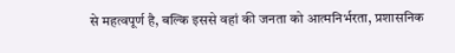से महत्वपूर्ण है, बल्कि इससे वहां की जनता को आत्मनिर्भरता, प्रशासनिक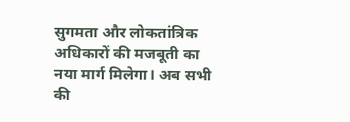सुगमता और लोकतांत्रिक अधिकारों की मजबूती का नया मार्ग मिलेगा। अब सभी की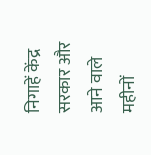निगाहें केंद्र सरकार और आने वाले महीनों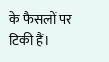के फैसलों पर टिकी हैं।